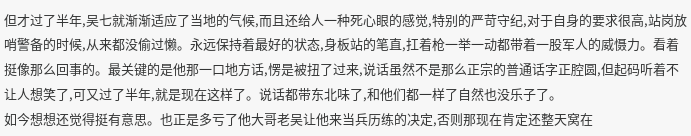但才过了半年,吴七就渐渐适应了当地的气候,而且还给人一种死心眼的感觉,特别的严苛守纪,对于自身的要求很高,站岗放哨警备的时候,从来都没偷过懒。永远保持着最好的状态,身板站的笔直,扛着枪一举一动都带着一股军人的威慑力。看着挺像那么回事的。最关键的是他那一口地方话,愣是被扭了过来,说话虽然不是那么正宗的普通话字正腔圆,但起码听着不让人想笑了,可又过了半年,就是现在这样了。说话都带东北味了,和他们都一样了自然也没乐子了。
如今想想还觉得挺有意思。也正是多亏了他大哥老吴让他来当兵历练的决定,否则那现在肯定还整天窝在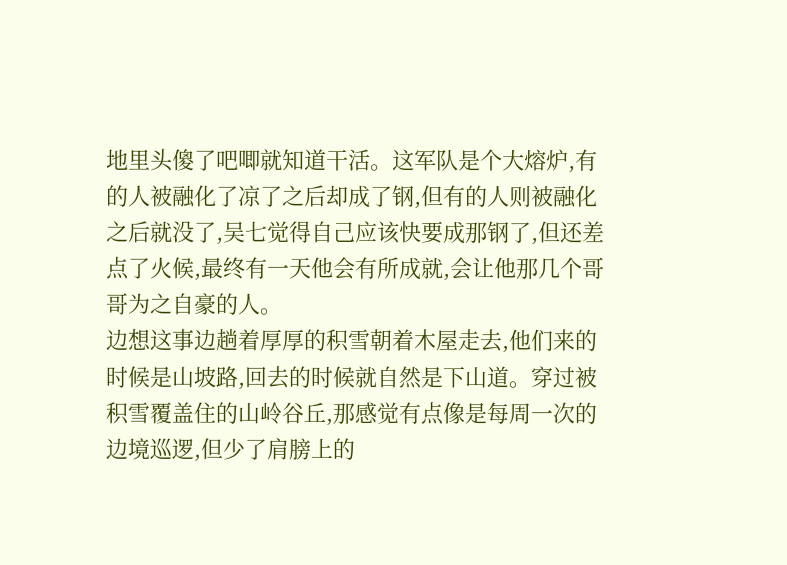地里头傻了吧唧就知道干活。这军队是个大熔炉,有的人被融化了凉了之后却成了钢,但有的人则被融化之后就没了,吴七觉得自己应该快要成那钢了,但还差点了火候,最终有一天他会有所成就,会让他那几个哥哥为之自豪的人。
边想这事边趟着厚厚的积雪朝着木屋走去,他们来的时候是山坡路,回去的时候就自然是下山道。穿过被积雪覆盖住的山岭谷丘,那感觉有点像是每周一次的边境巡逻,但少了肩膀上的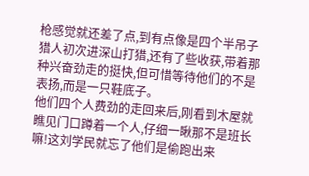枪感觉就还差了点,到有点像是四个半吊子猎人初次进深山打猎,还有了些收获,带着那种兴奋劲走的挺快,但可惜等待他们的不是表扬,而是一只鞋底子。
他们四个人费劲的走回来后,刚看到木屋就瞧见门口蹲着一个人,仔细一瞅那不是班长嘛!这刘学民就忘了他们是偷跑出来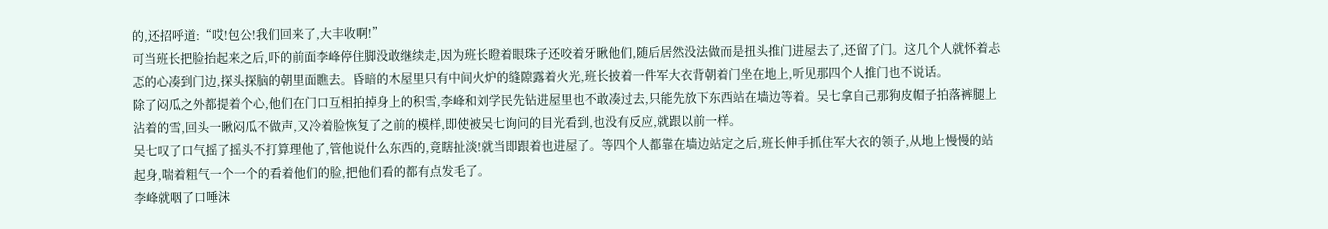的,还招呼道:“哎!包公!我们回来了,大丰收啊!”
可当班长把脸抬起来之后,吓的前面李峰停住脚没敢继续走,因为班长瞪着眼珠子还咬着牙瞅他们,随后居然没法做而是扭头推门进屋去了,还留了门。这几个人就怀着忐忑的心凑到门边,探头探脑的朝里面瞧去。昏暗的木屋里只有中间火炉的缝隙露着火光,班长披着一件军大衣背朝着门坐在地上,听见那四个人推门也不说话。
除了闷瓜之外都提着个心,他们在门口互相拍掉身上的积雪,李峰和刘学民先钻进屋里也不敢凑过去,只能先放下东西站在墙边等着。吴七拿自己那狗皮帽子拍落裤腿上沾着的雪,回头一瞅闷瓜不做声,又冷着脸恢复了之前的模样,即使被吴七询问的目光看到,也没有反应,就跟以前一样。
吴七叹了口气摇了摇头不打算理他了,管他说什么东西的,竟瞎扯淡!就当即跟着也进屋了。等四个人都靠在墙边站定之后,班长伸手抓住军大衣的领子,从地上慢慢的站起身,喘着粗气一个一个的看着他们的脸,把他们看的都有点发毛了。
李峰就咽了口唾沫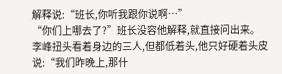解释说:“班长,你听我跟你说啊…”
“你们上哪去了?”班长没容他解释,就直接问出来。
李峰扭头看着身边的三人,但都低着头,他只好硬着头皮说:“我们昨晚上,那什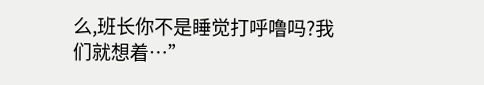么,班长你不是睡觉打呼噜吗?我们就想着…”